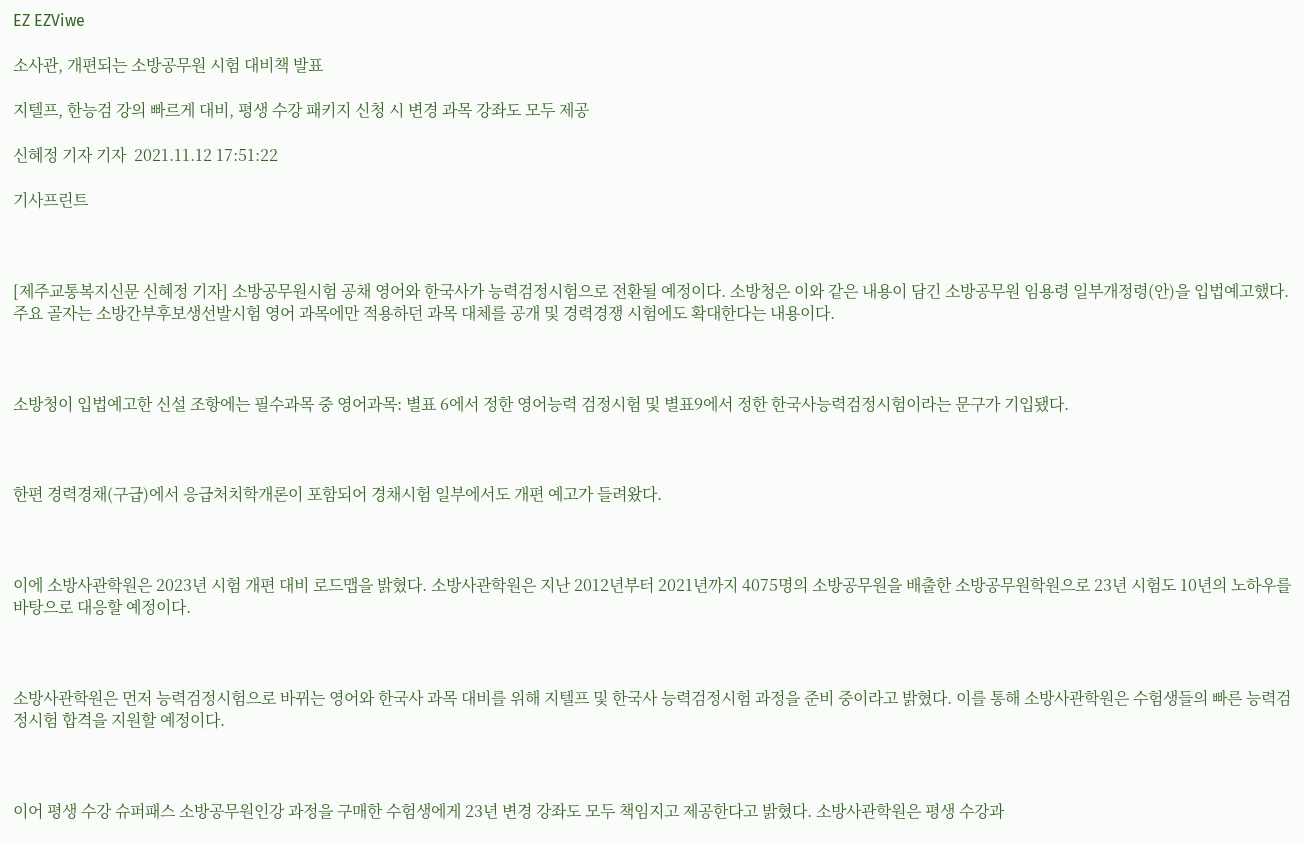EZ EZViwe

소사관, 개편되는 소방공무원 시험 대비책 발표

지텔프, 한능검 강의 빠르게 대비, 평생 수강 패키지 신청 시 변경 과목 강좌도 모두 제공

신혜정 기자 기자  2021.11.12 17:51:22

기사프린트



[제주교통복지신문 신혜정 기자] 소방공무원시험 공채 영어와 한국사가 능력검정시험으로 전환될 예정이다. 소방청은 이와 같은 내용이 담긴 소방공무원 임용령 일부개정령(안)을 입법예고했다. 주요 골자는 소방간부후보생선발시험 영어 과목에만 적용하던 과목 대체를 공개 및 경력경쟁 시험에도 확대한다는 내용이다.



소방청이 입법예고한 신설 조항에는 필수과목 중 영어과목: 별표 6에서 정한 영어능력 검정시험 및 별표9에서 정한 한국사능력검정시험이라는 문구가 기입됐다.



한편 경력경채(구급)에서 응급처치학개론이 포함되어 경채시험 일부에서도 개편 예고가 들려왔다.



이에 소방사관학원은 2023년 시험 개편 대비 로드맵을 밝혔다. 소방사관학원은 지난 2012년부터 2021년까지 4075명의 소방공무원을 배출한 소방공무원학원으로 23년 시험도 10년의 노하우를 바탕으로 대응할 예정이다.



소방사관학원은 먼저 능력검정시험으로 바뀌는 영어와 한국사 과목 대비를 위해 지텔프 및 한국사 능력검정시험 과정을 준비 중이라고 밝혔다. 이를 통해 소방사관학원은 수험생들의 빠른 능력검정시험 합격을 지원할 예정이다.



이어 평생 수강 슈퍼패스 소방공무원인강 과정을 구매한 수험생에게 23년 변경 강좌도 모두 책임지고 제공한다고 밝혔다. 소방사관학원은 평생 수강과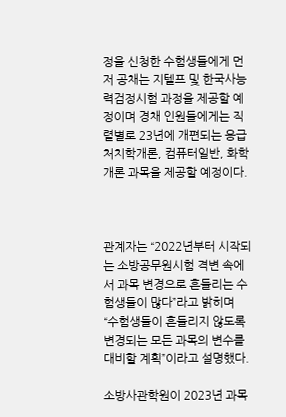정을 신청한 수험생들에게 먼저 공채는 지텔프 및 한국사능력검정시험 과정을 제공할 예정이며 경채 인원들에게는 직렬별로 23년에 개편되는 응급처치학개론, 컴퓨터일반, 화학개론 과목을 제공할 예정이다.



관계자는 “2022년부터 시작되는 소방공무원시험 격변 속에서 과목 변경으로 흔들리는 수험생들이 많다”라고 밝히며 “수험생들이 흔들리지 않도록 변경되는 모든 과목의 변수를 대비할 계획”이라고 설명했다.

소방사관학원이 2023년 과목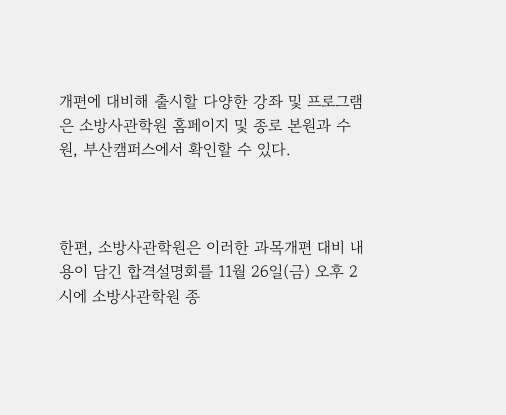개편에 대비해 출시할 다양한 강좌 및 프로그램은 소방사관학원 홈페이지 및 종로 본원과 수원, 부산캠퍼스에서 확인할 수 있다.



한편, 소방사관학원은 이러한 과목개편 대비 내용이 담긴 합격설명회를 11월 26일(금) 오후 2시에 소방사관학원 종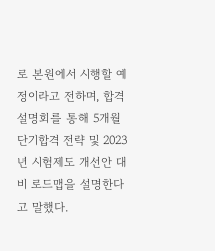로 본원에서 시행할 예정이라고 전하며, 합격설명회를 통해 5개월 단기합격 전략 및 2023년 시험제도 개선안 대비 로드맵을 설명한다고 말했다.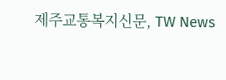제주교통복지신문, TW News